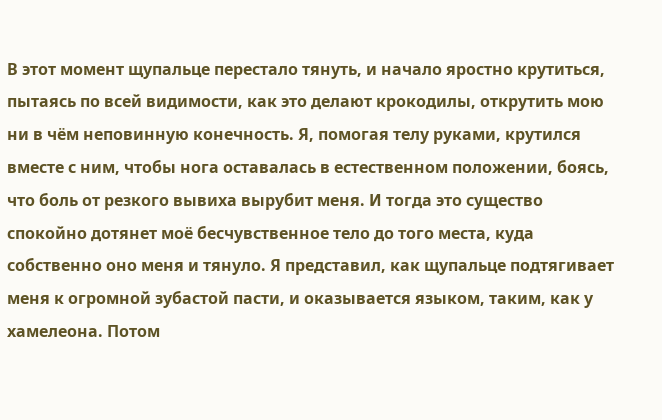В этот момент щупальце перестало тянуть, и начало яростно крутиться, пытаясь по всей видимости, как это делают крокодилы, открутить мою ни в чём неповинную конечность. Я, помогая телу руками, крутился вместе с ним, чтобы нога оставалась в естественном положении, боясь, что боль от резкого вывиха вырубит меня. И тогда это существо спокойно дотянет моё бесчувственное тело до того места, куда собственно оно меня и тянуло. Я представил, как щупальце подтягивает меня к огромной зубастой пасти, и оказывается языком, таким, как у хамелеона. Потом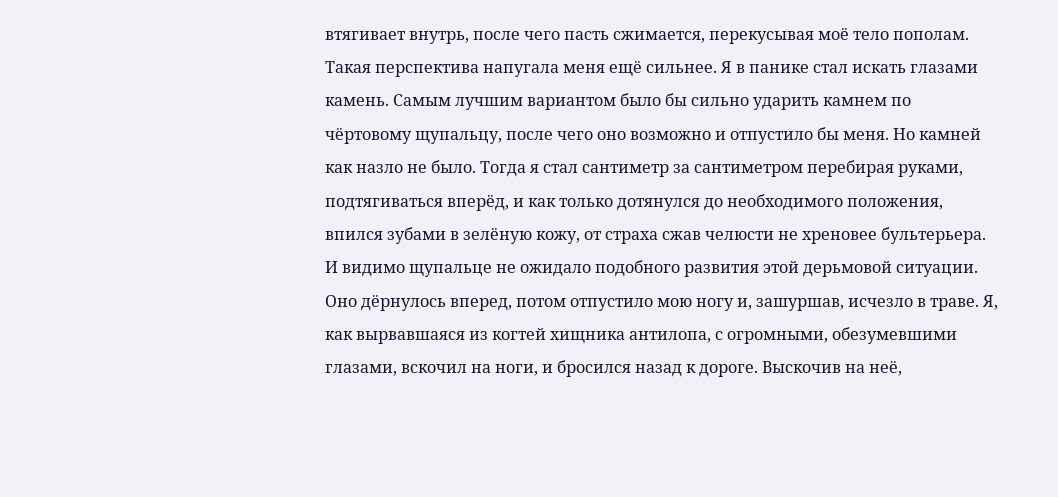втягивает внутрь, после чего пасть сжимается, перекусывая моё тело пополам. Такая перспектива напугала меня ещё сильнее. Я в панике стал искать глазами камень. Самым лучшим вариантом было бы сильно ударить камнем по чёртовому щупальцу, после чего оно возможно и отпустило бы меня. Но камней как назло не было. Тогда я стал сантиметр за сантиметром перебирая руками, подтягиваться вперёд, и как только дотянулся до необходимого положения, впился зубами в зелёную кожу, от страха сжав челюсти не хреновее бультерьера. И видимо щупальце не ожидало подобного развития этой дерьмовой ситуации. Оно дёрнулось вперед, потом отпустило мою ногу и, зашуршав, исчезло в траве. Я, как вырвавшаяся из когтей хищника антилопа, с огромными, обезумевшими глазами, вскочил на ноги, и бросился назад к дороге. Выскочив на неё,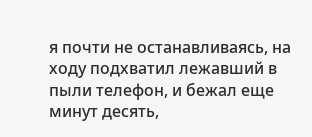я почти не останавливаясь, на ходу подхватил лежавший в пыли телефон, и бежал еще минут десять,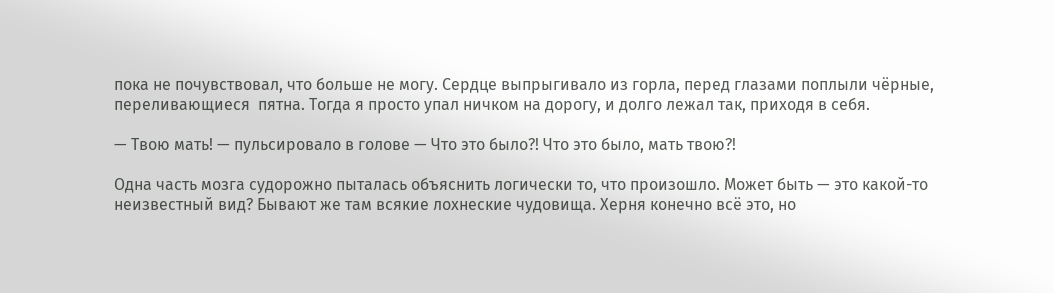пока не почувствовал, что больше не могу. Сердце выпрыгивало из горла, перед глазами поплыли чёрные, переливающиеся  пятна. Тогда я просто упал ничком на дорогу, и долго лежал так, приходя в себя.

— Твою мать! — пульсировало в голове — Что это было?! Что это было, мать твою?!

Одна часть мозга судорожно пыталась объяснить логически то, что произошло. Может быть — это какой-то неизвестный вид? Бывают же там всякие лохнеские чудовища. Херня конечно всё это, но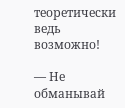теоретически ведь возможно!

— Не обманывай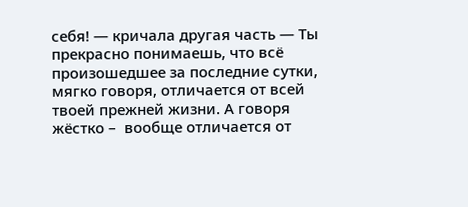себя! — кричала другая часть — Ты прекрасно понимаешь, что всё произошедшее за последние сутки, мягко говоря, отличается от всей твоей прежней жизни. А говоря жёстко –  вообще отличается от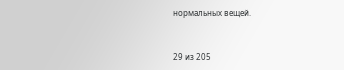нормальных вещей.



29 из 205